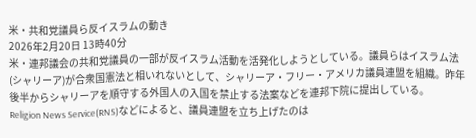米・共和党議員ら反イスラムの動き
2026年2月20日 13時40分
米・連邦議会の共和党議員の一部が反イスラム活動を活発化しようとしている。議員らはイスラム法(シャリーア)が合衆国憲法と相いれないとして、シャリーア・フリー・アメリカ議員連盟を組織。昨年後半からシャリーアを順守する外国人の入国を禁止する法案などを連邦下院に提出している。
Religion News Service(RNS)などによると、議員連盟を立ち上げたのは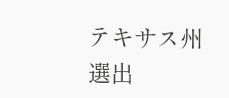テキサス州選出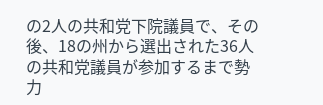の2人の共和党下院議員で、その後、18の州から選出された36人の共和党議員が参加するまで勢力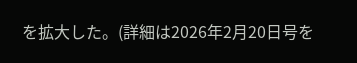を拡大した。(詳細は2026年2月20日号を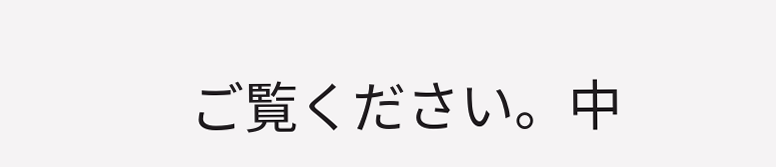ご覧ください。中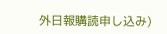外日報購読申し込み)